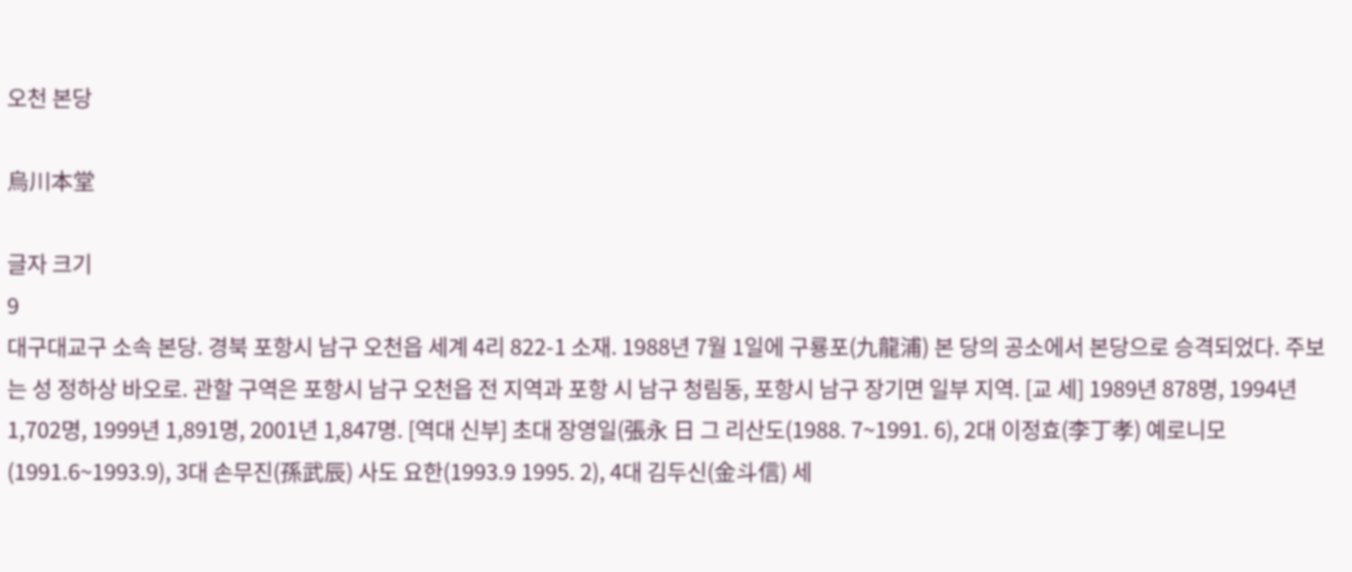오천 본당

烏川本堂

글자 크기
9
대구대교구 소속 본당. 경북 포항시 남구 오천읍 세계 4리 822-1 소재. 1988년 7월 1일에 구룡포(九龍浦) 본 당의 공소에서 본당으로 승격되었다. 주보는 성 정하상 바오로. 관할 구역은 포항시 남구 오천읍 전 지역과 포항 시 남구 청림동, 포항시 남구 장기면 일부 지역. [교 세] 1989년 878명, 1994년 1,702명, 1999년 1,891명, 2001년 1,847명. [역대 신부] 초대 장영일(張永 日 그 리산도(1988. 7~1991. 6), 2대 이정효(李丁孝) 예로니모 (1991.6~1993.9), 3대 손무진(孫武辰) 사도 요한(1993.9 1995. 2), 4대 김두신(金斗信) 세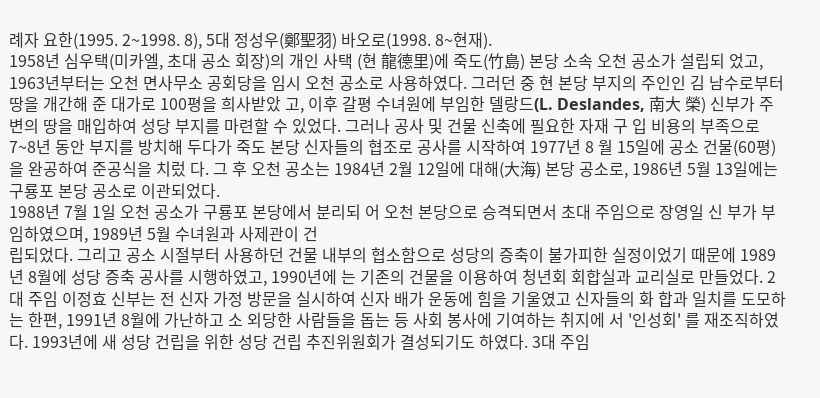례자 요한(1995. 2~1998. 8), 5대 정성우(鄭聖羽) 바오로(1998. 8~현재).
1958년 심우택(미카엘, 초대 공소 회장)의 개인 사택 (현 龍德里)에 죽도(竹島) 본당 소속 오천 공소가 설립되 었고, 1963년부터는 오천 면사무소 공회당을 임시 오천 공소로 사용하였다. 그러던 중 현 본당 부지의 주인인 김 남수로부터 땅을 개간해 준 대가로 100평을 희사받았 고, 이후 갈평 수녀원에 부임한 델랑드(L. Deslandes, 南大 榮) 신부가 주변의 땅을 매입하여 성당 부지를 마련할 수 있었다. 그러나 공사 및 건물 신축에 필요한 자재 구 입 비용의 부족으로 7~8년 동안 부지를 방치해 두다가 죽도 본당 신자들의 협조로 공사를 시작하여 1977년 8 월 15일에 공소 건물(60평)을 완공하여 준공식을 치렀 다. 그 후 오천 공소는 1984년 2월 12일에 대해(大海) 본당 공소로, 1986년 5월 13일에는 구룡포 본당 공소로 이관되었다.
1988년 7월 1일 오천 공소가 구룡포 본당에서 분리되 어 오천 본당으로 승격되면서 초대 주임으로 장영일 신 부가 부임하였으며, 1989년 5월 수녀원과 사제관이 건
립되었다. 그리고 공소 시절부터 사용하던 건물 내부의 협소함으로 성당의 증축이 불가피한 실정이었기 때문에 1989년 8월에 성당 증축 공사를 시행하였고, 1990년에 는 기존의 건물을 이용하여 청년회 회합실과 교리실로 만들었다. 2대 주임 이정효 신부는 전 신자 가정 방문을 실시하여 신자 배가 운동에 힘을 기울였고 신자들의 화 합과 일치를 도모하는 한편, 1991년 8월에 가난하고 소 외당한 사람들을 돕는 등 사회 봉사에 기여하는 취지에 서 '인성회' 를 재조직하였다. 1993년에 새 성당 건립을 위한 성당 건립 추진위원회가 결성되기도 하였다. 3대 주임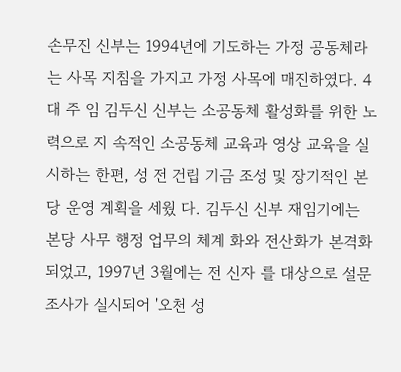손무진 신부는 1994년에 기도하는 가정 공동체라 는 사목 지침을 가지고 가정 사목에 매진하였다. 4대 주 임 김두신 신부는 소공동체 활성화를 위한 노력으로 지 속적인 소공동체 교육과 영상 교육을 실시하는 한편, 성 전 건립 기금 조성 및 장기적인 본당 운영 계획을 세웠 다. 김두신 신부 재임기에는 본당 사무 행정 업무의 체계 화와 전산화가 본격화되었고, 1997년 3월에는 전 신자 를 대상으로 설문 조사가 실시되어 '오천 성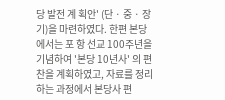당 발전 계 획안' (단 · 중 · 장기)을 마련하였다. 한편 본당에서는 포 항 선교 100주년을 기념하여 '본당 10년사' 의 편찬을 계획하였고, 자료를 정리하는 과정에서 본당사 편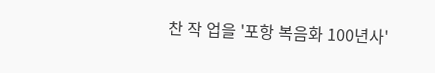찬 작 업을 '포항 복음화 100년사'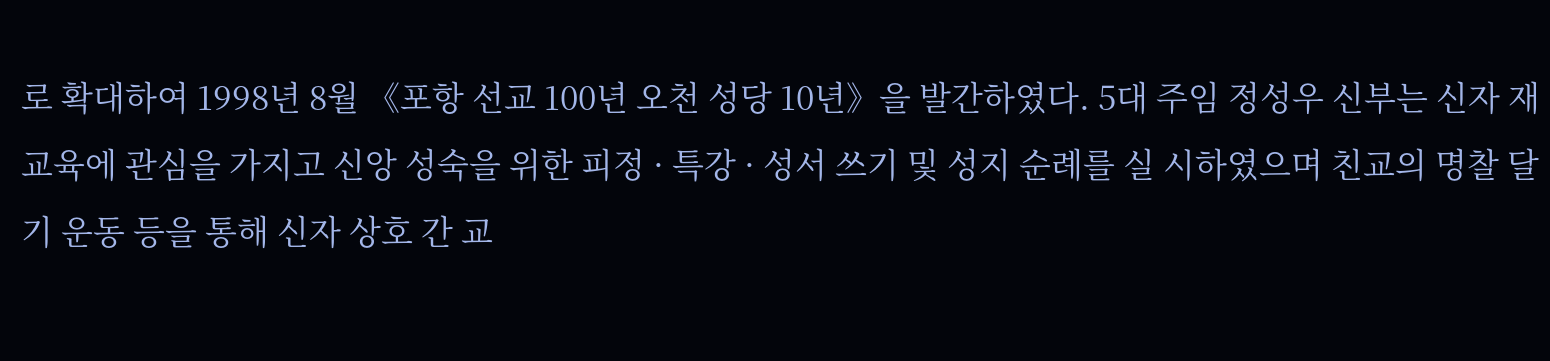로 확대하여 1998년 8월 《포항 선교 100년 오천 성당 10년》을 발간하였다. 5대 주임 정성우 신부는 신자 재교육에 관심을 가지고 신앙 성숙을 위한 피정 · 특강 · 성서 쓰기 및 성지 순례를 실 시하였으며 친교의 명찰 달기 운동 등을 통해 신자 상호 간 교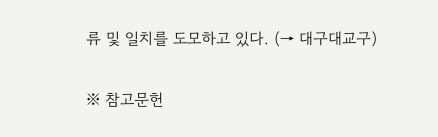류 및 일치를 도모하고 있다. (→ 대구대교구)

※ 참고문헌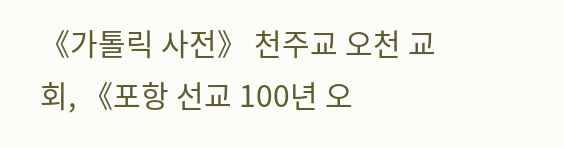《가톨릭 사전》 천주교 오천 교회, 《포항 선교 100년 오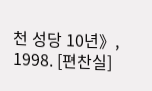천 성당 10년》, 1998. [편찬실]